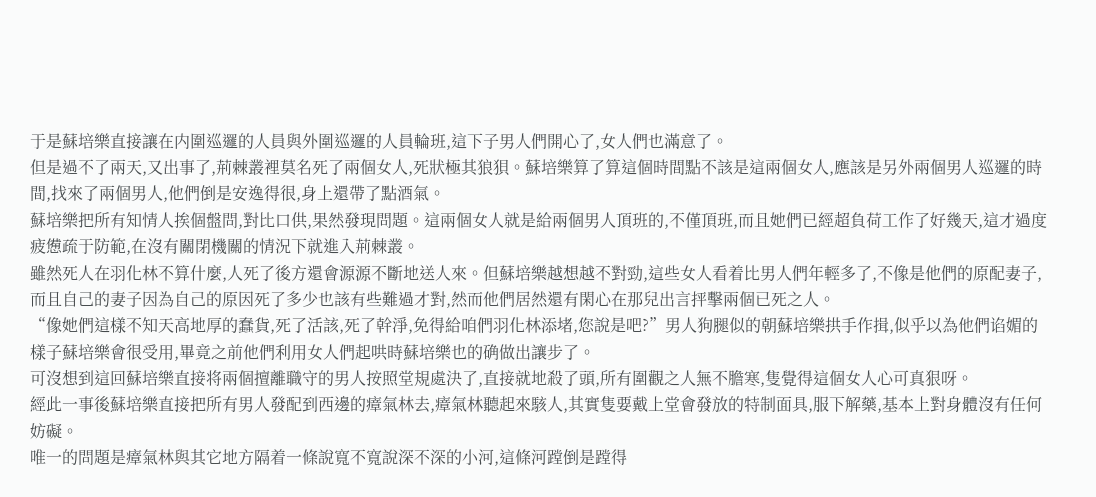于是蘇培樂直接讓在内圍巡邏的人員與外圍巡邏的人員輪班,這下子男人們開心了,女人們也滿意了。
但是過不了兩天,又出事了,荊棘叢裡莫名死了兩個女人,死狀極其狼狽。蘇培樂算了算這個時間點不該是這兩個女人,應該是另外兩個男人巡邏的時間,找來了兩個男人,他們倒是安逸得很,身上還帶了點酒氣。
蘇培樂把所有知情人挨個盤問,對比口供,果然發現問題。這兩個女人就是給兩個男人頂班的,不僅頂班,而且她們已經超負荷工作了好幾天,這才過度疲憊疏于防範,在沒有關閉機關的情況下就進入荊棘叢。
雖然死人在羽化林不算什麼,人死了後方還會源源不斷地送人來。但蘇培樂越想越不對勁,這些女人看着比男人們年輕多了,不像是他們的原配妻子,而且自己的妻子因為自己的原因死了多少也該有些難過才對,然而他們居然還有閑心在那兒出言抨擊兩個已死之人。
“像她們這樣不知天高地厚的蠢貨,死了活該,死了幹淨,免得給咱們羽化林添堵,您說是吧?”男人狗腿似的朝蘇培樂拱手作揖,似乎以為他們谄媚的樣子蘇培樂會很受用,畢竟之前他們利用女人們起哄時蘇培樂也的确做出讓步了。
可沒想到這回蘇培樂直接将兩個擅離職守的男人按照堂規處決了,直接就地殺了頭,所有圍觀之人無不膽寒,隻覺得這個女人心可真狠呀。
經此一事後蘇培樂直接把所有男人發配到西邊的瘴氣林去,瘴氣林聽起來駭人,其實隻要戴上堂會發放的特制面具,服下解藥,基本上對身體沒有任何妨礙。
唯一的問題是瘴氣林與其它地方隔着一條說寬不寬說深不深的小河,這條河蹚倒是蹚得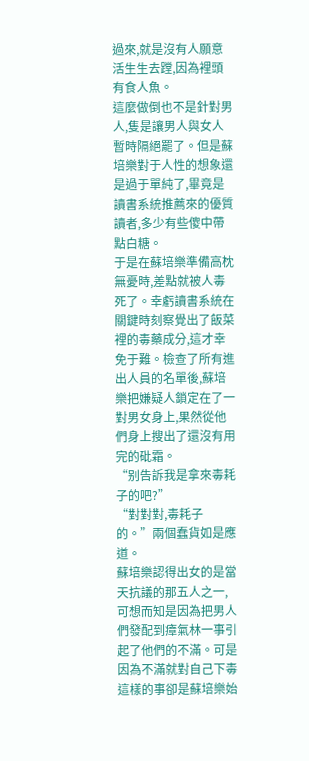過來,就是沒有人願意活生生去蹚,因為裡頭有食人魚。
這麼做倒也不是針對男人,隻是讓男人與女人暫時隔絕罷了。但是蘇培樂對于人性的想象還是過于單純了,畢竟是讀書系統推薦來的優質讀者,多少有些傻中帶點白糖。
于是在蘇培樂準備高枕無憂時,差點就被人毒死了。幸虧讀書系統在關鍵時刻察覺出了飯菜裡的毒藥成分,這才幸免于難。檢查了所有進出人員的名單後,蘇培樂把嫌疑人鎖定在了一對男女身上,果然從他們身上搜出了還沒有用完的砒霜。
“别告訴我是拿來毒耗子的吧?”
“對對對,毒耗子的。”兩個蠢貨如是應道。
蘇培樂認得出女的是當天抗議的那五人之一,可想而知是因為把男人們發配到瘴氣林一事引起了他們的不滿。可是因為不滿就對自己下毒這樣的事卻是蘇培樂始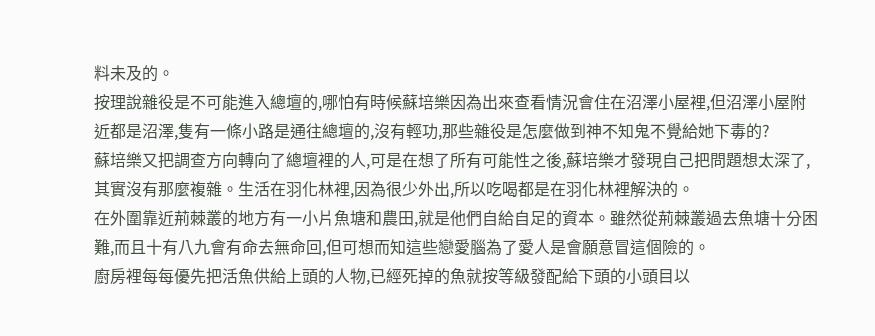料未及的。
按理說雜役是不可能進入總壇的,哪怕有時候蘇培樂因為出來查看情況會住在沼澤小屋裡,但沼澤小屋附近都是沼澤,隻有一條小路是通往總壇的,沒有輕功,那些雜役是怎麼做到神不知鬼不覺給她下毒的?
蘇培樂又把調查方向轉向了總壇裡的人,可是在想了所有可能性之後,蘇培樂才發現自己把問題想太深了,其實沒有那麼複雜。生活在羽化林裡,因為很少外出,所以吃喝都是在羽化林裡解決的。
在外圍靠近荊棘叢的地方有一小片魚塘和農田,就是他們自給自足的資本。雖然從荊棘叢過去魚塘十分困難,而且十有八九會有命去無命回,但可想而知這些戀愛腦為了愛人是會願意冒這個險的。
廚房裡每每優先把活魚供給上頭的人物,已經死掉的魚就按等級發配給下頭的小頭目以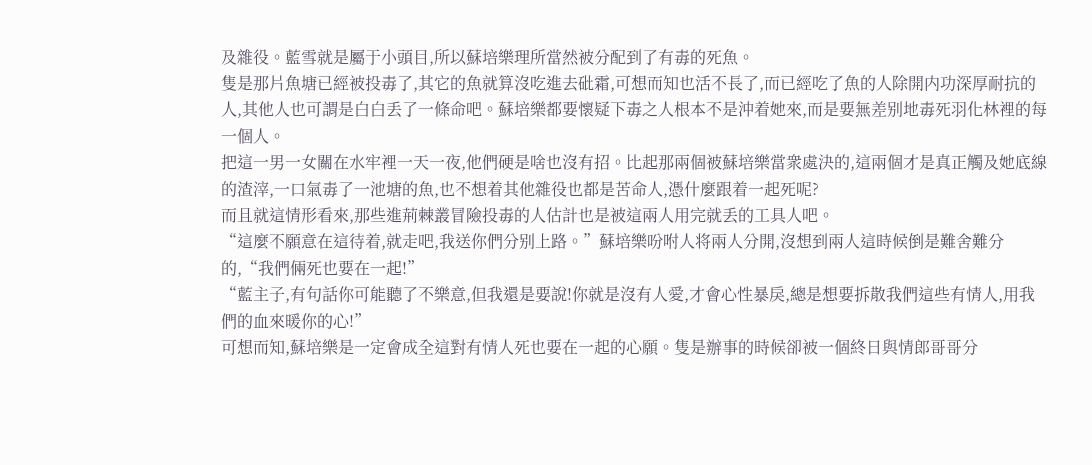及雜役。藍雪就是屬于小頭目,所以蘇培樂理所當然被分配到了有毒的死魚。
隻是那片魚塘已經被投毒了,其它的魚就算沒吃進去砒霜,可想而知也活不長了,而已經吃了魚的人除開内功深厚耐抗的人,其他人也可謂是白白丢了一條命吧。蘇培樂都要懷疑下毒之人根本不是沖着她來,而是要無差别地毒死羽化林裡的每一個人。
把這一男一女關在水牢裡一天一夜,他們硬是啥也沒有招。比起那兩個被蘇培樂當衆處決的,這兩個才是真正觸及她底線的渣滓,一口氣毒了一池塘的魚,也不想着其他雜役也都是苦命人,憑什麼跟着一起死呢?
而且就這情形看來,那些進荊棘叢冒險投毒的人估計也是被這兩人用完就丢的工具人吧。
“這麼不願意在這待着,就走吧,我送你們分别上路。”蘇培樂吩咐人将兩人分開,沒想到兩人這時候倒是難舍難分的,“我們倆死也要在一起!”
“藍主子,有句話你可能聽了不樂意,但我還是要說!你就是沒有人愛,才會心性暴戾,總是想要拆散我們這些有情人,用我們的血來暖你的心!”
可想而知,蘇培樂是一定會成全這對有情人死也要在一起的心願。隻是辦事的時候卻被一個終日與情郎哥哥分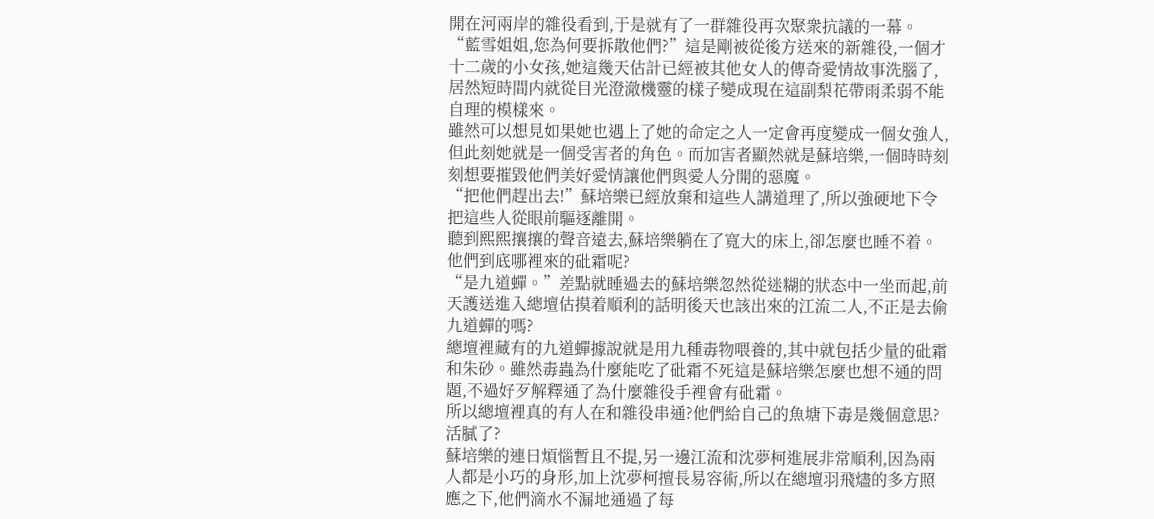開在河兩岸的雜役看到,于是就有了一群雜役再次聚衆抗議的一幕。
“藍雪姐姐,您為何要拆散他們?”這是剛被從後方送來的新雜役,一個才十二歲的小女孩,她這幾天估計已經被其他女人的傳奇愛情故事洗腦了,居然短時間内就從目光澄澈機靈的樣子變成現在這副梨花帶雨柔弱不能自理的模樣來。
雖然可以想見如果她也遇上了她的命定之人一定會再度變成一個女強人,但此刻她就是一個受害者的角色。而加害者顯然就是蘇培樂,一個時時刻刻想要摧毀他們美好愛情讓他們與愛人分開的惡魔。
“把他們趕出去!”蘇培樂已經放棄和這些人講道理了,所以強硬地下令把這些人從眼前驅逐離開。
聽到熙熙攘攘的聲音遠去,蘇培樂躺在了寬大的床上,卻怎麼也睡不着。他們到底哪裡來的砒霜呢?
“是九道蟬。”差點就睡過去的蘇培樂忽然從迷糊的狀态中一坐而起,前天護送進入總壇估摸着順利的話明後天也該出來的江流二人,不正是去偷九道蟬的嗎?
總壇裡藏有的九道蟬據說就是用九種毒物喂養的,其中就包括少量的砒霜和朱砂。雖然毒蟲為什麼能吃了砒霜不死這是蘇培樂怎麼也想不通的問題,不過好歹解釋通了為什麼雜役手裡會有砒霜。
所以總壇裡真的有人在和雜役串通?他們給自己的魚塘下毒是幾個意思?活膩了?
蘇培樂的連日煩惱暫且不提,另一邊江流和沈夢柯進展非常順利,因為兩人都是小巧的身形,加上沈夢柯擅長易容術,所以在總壇羽飛燼的多方照應之下,他們滴水不漏地通過了每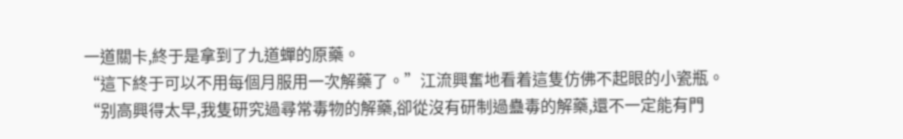一道關卡,終于是拿到了九道蟬的原藥。
“這下終于可以不用每個月服用一次解藥了。”江流興奮地看着這隻仿佛不起眼的小瓷瓶。
“别高興得太早,我隻研究過尋常毒物的解藥,卻從沒有研制過蠱毒的解藥,還不一定能有門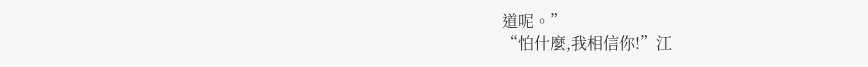道呢。”
“怕什麼,我相信你!”江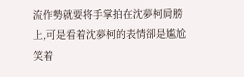流作勢就要将手掌拍在沈夢柯肩膀上,可是看着沈夢柯的表情卻是尴尬笑着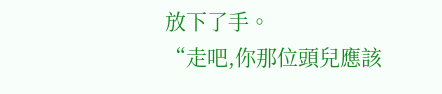放下了手。
“走吧,你那位頭兒應該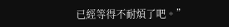已經等得不耐煩了吧。”